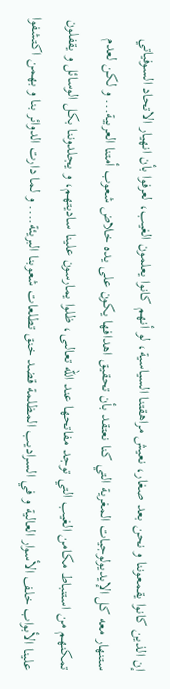إن الذين كانوا يقمعوننا و نحن بعد صغار، نعيش مراهقتنا السياسية، لو أنهم كانوا يعلمون الغيب، لعرفوا بأن انهيار الاتحاد السوفياتي ستنهار معه كل الإيديولوجيات المغرية التي كنا نعتقد بأن تحقيق اهدافها يكون على يده خلاض شعوب أمتنا العربية... و لكن لعدم تمكنهم من استنباط مكامن الغيب التي توجد مفاتحها عند الله تعالىى، ظلوا يمارسون علينا ساديتهم، و يجلدوننا بكل الوسائل و يقفلون علينا الأبواب خلف الأسوار العالية و في السراديب المظلمة قضد خنق تطلعات شعوبنا البريئة.... و لما دارت الدوائر بنا و بهمن اكتشفوا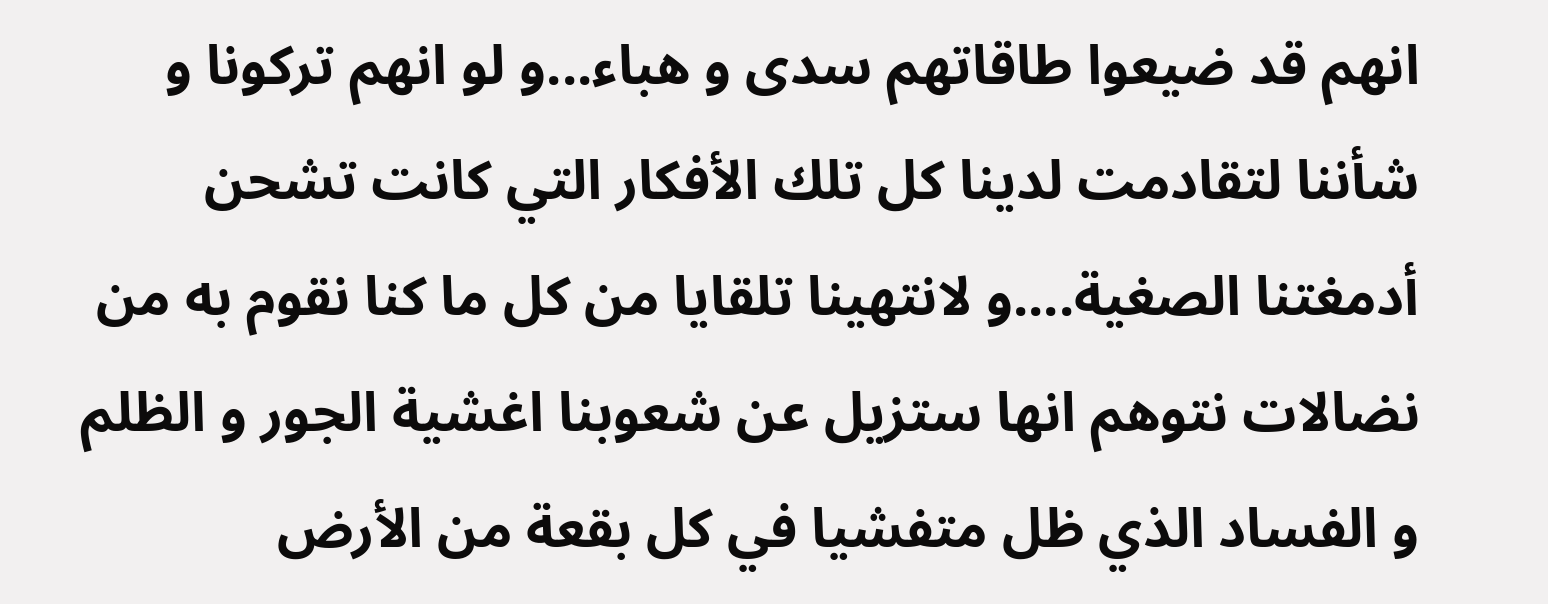انهم قد ضيعوا طاقاتهم سدى و هباء...و لو انهم تركونا و شأننا لتقادمت لدينا كل تلك الأفكار التي كانت تشحن أدمغتنا الصغية....و لانتهينا تلقايا من كل ما كنا نقوم به من نضالات نتوهم انها ستزيل عن شعوبنا اغشية الجور و الظلم و الفساد الذي ظل متفشيا في كل بقعة من الأرض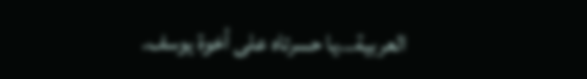العربية...يا حسرتاه على أخوة يوسف.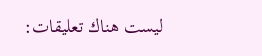ليست هناك تعليقات: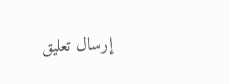إرسال تعليق